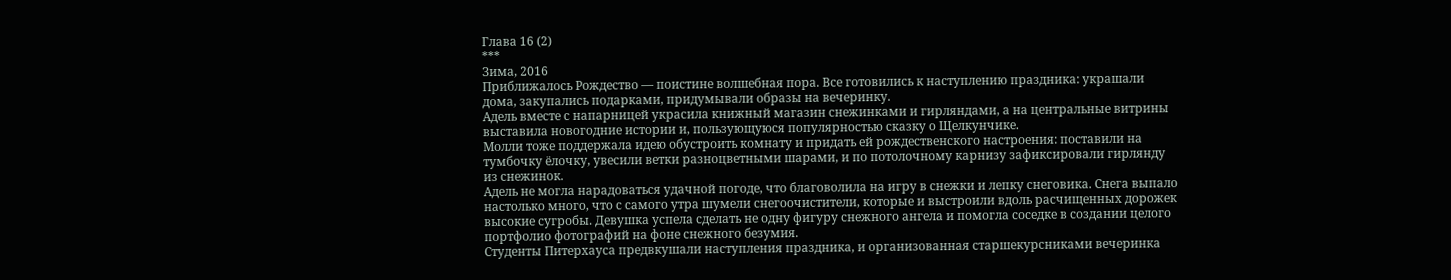Глава 16 (2)
***
Зима, 2016
Приближалось Рождество — поистине волшебная пора. Все готовились к наступлению праздника: украшали дома, закупались подарками, придумывали образы на вечеринку.
Адель вместе с напарницей украсила книжный магазин снежинками и гирляндами, а на центральные витрины выставила новогодние истории и, пользующуюся популярностью сказку о Щелкунчике.
Молли тоже поддержала идею обустроить комнату и придать ей рождественского настроения: поставили на тумбочку ёлочку, увесили ветки разноцветными шарами, и по потолочному карнизу зафиксировали гирлянду из снежинок.
Адель не могла нарадоваться удачной погоде, что благоволила на игру в снежки и лепку снеговика. Снега выпало настолько много, что с самого утра шумели снегоочистители, которые и выстроили вдоль расчищенных дорожек высокие сугробы. Девушка успела сделать не одну фигуру снежного ангела и помогла соседке в создании целого портфолио фотографий на фоне снежного безумия.
Студенты Питерхауса предвкушали наступления праздника, и организованная старшекурсниками вечеринка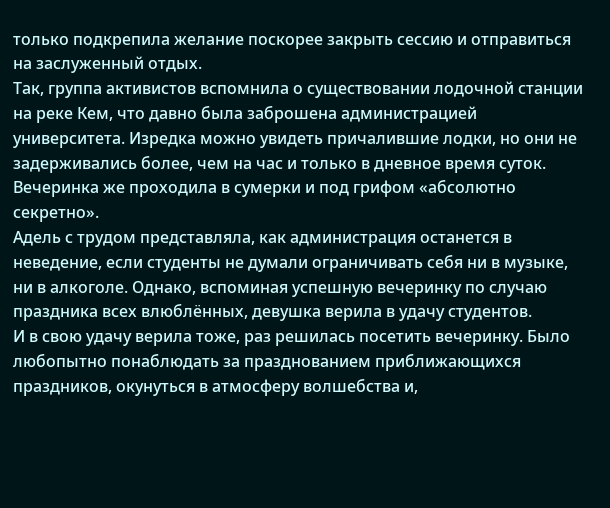только подкрепила желание поскорее закрыть сессию и отправиться на заслуженный отдых.
Так, группа активистов вспомнила о существовании лодочной станции на реке Кем, что давно была заброшена администрацией университета. Изредка можно увидеть причалившие лодки, но они не задерживались более, чем на час и только в дневное время суток.
Вечеринка же проходила в сумерки и под грифом «абсолютно секретно».
Адель с трудом представляла, как администрация останется в неведение, если студенты не думали ограничивать себя ни в музыке, ни в алкоголе. Однако, вспоминая успешную вечеринку по случаю праздника всех влюблённых, девушка верила в удачу студентов.
И в свою удачу верила тоже, раз решилась посетить вечеринку. Было любопытно понаблюдать за празднованием приближающихся праздников, окунуться в атмосферу волшебства и,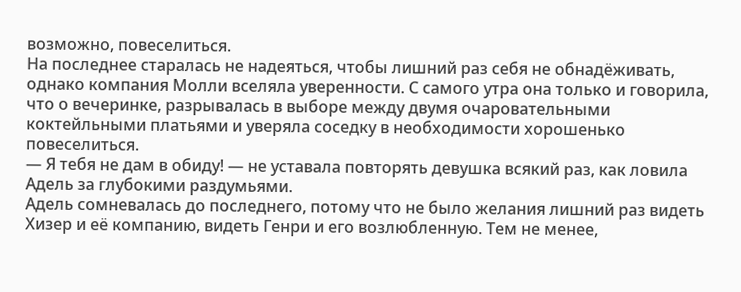возможно, повеселиться.
На последнее старалась не надеяться, чтобы лишний раз себя не обнадёживать, однако компания Молли вселяла уверенности. С самого утра она только и говорила, что о вечеринке, разрывалась в выборе между двумя очаровательными коктейльными платьями и уверяла соседку в необходимости хорошенько повеселиться.
— Я тебя не дам в обиду! — не уставала повторять девушка всякий раз, как ловила Адель за глубокими раздумьями.
Адель сомневалась до последнего, потому что не было желания лишний раз видеть Хизер и её компанию, видеть Генри и его возлюбленную. Тем не менее,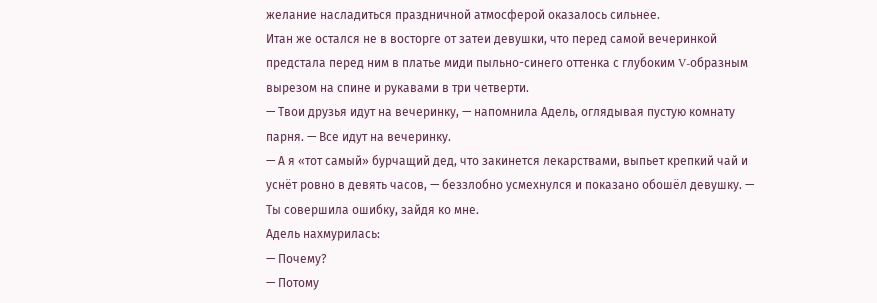желание насладиться праздничной атмосферой оказалось сильнее.
Итан же остался не в восторге от затеи девушки, что перед самой вечеринкой предстала перед ним в платье миди пыльно-синего оттенка с глубоким V-образным вырезом на спине и рукавами в три четверти.
— Твои друзья идут на вечеринку, — напомнила Адель, оглядывая пустую комнату парня. — Все идут на вечеринку.
— А я «тот самый» бурчащий дед, что закинется лекарствами, выпьет крепкий чай и уснёт ровно в девять часов, — беззлобно усмехнулся и показано обошёл девушку. — Ты совершила ошибку, зайдя ко мне.
Адель нахмурилась:
— Почему?
— Потому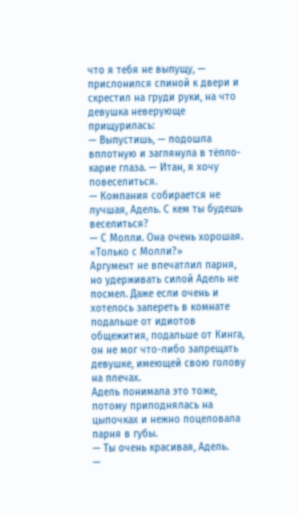что я тебя не выпущу, — прислонился спиной к двери и скрестил на груди руки, на что девушка неверующе прищурилась:
— Выпустишь, — подошла вплотную и заглянула в тёпло-карие глаза. — Итан, я хочу повеселиться.
— Компания собирается не лучшая, Адель. С кем ты будешь веселиться?
— С Молли. Она очень хорошая.
«Только с Молли?»
Аргумент не впечатлил парня, но удерживать силой Адель не посмел. Даже если очень и хотелось запереть в комнате подальше от идиотов общежития, подальше от Кинга, он не мог что-либо запрещать девушке, имеющей свою голову на плечах.
Адель понимала это тоже, потому приподнялась на цыпочках и нежно поцеловала парня в губы.
— Ты очень красивая, Адель.
—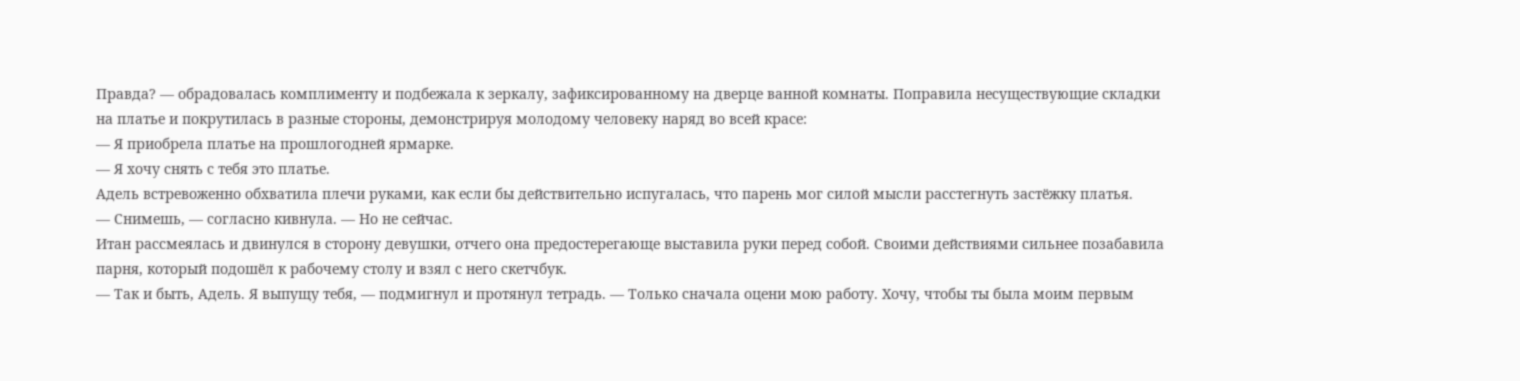Правда? — обрадовалась комплименту и подбежала к зеркалу, зафиксированному на дверце ванной комнаты. Поправила несуществующие складки на платье и покрутилась в разные стороны, демонстрируя молодому человеку наряд во всей красе:
— Я приобрела платье на прошлогодней ярмарке.
— Я хочу снять с тебя это платье.
Адель встревоженно обхватила плечи руками, как если бы действительно испугалась, что парень мог силой мысли расстегнуть застёжку платья.
— Снимешь, — согласно кивнула. — Но не сейчас.
Итан рассмеялась и двинулся в сторону девушки, отчего она предостерегающе выставила руки перед собой. Своими действиями сильнее позабавила парня, который подошёл к рабочему столу и взял с него скетчбук.
— Так и быть, Адель. Я выпущу тебя, — подмигнул и протянул тетрадь. — Только сначала оцени мою работу. Хочу, чтобы ты была моим первым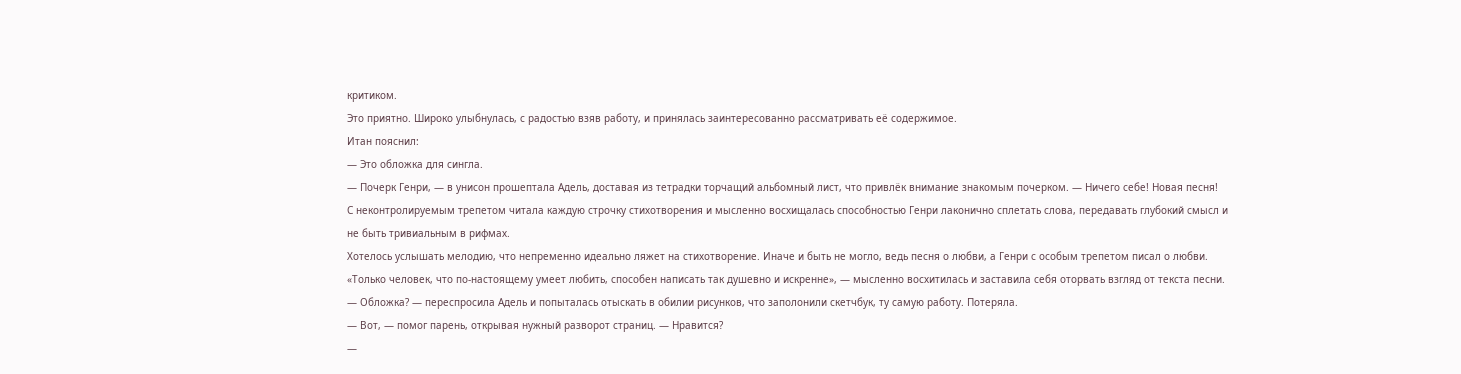критиком.
Это приятно. Широко улыбнулась, с радостью взяв работу, и принялась заинтересованно рассматривать её содержимое.
Итан пояснил:
— Это обложка для сингла.
— Почерк Генри, — в унисон прошептала Адель, доставая из тетрадки торчащий альбомный лист, что привлёк внимание знакомым почерком. — Ничего себе! Новая песня!
С неконтролируемым трепетом читала каждую строчку стихотворения и мысленно восхищалась способностью Генри лаконично сплетать слова, передавать глубокий смысл и не быть тривиальным в рифмах.
Хотелось услышать мелодию, что непременно идеально ляжет на стихотворение. Иначе и быть не могло, ведь песня о любви, а Генри с особым трепетом писал о любви.
«Только человек, что по-настоящему умеет любить, способен написать так душевно и искренне», — мысленно восхитилась и заставила себя оторвать взгляд от текста песни.
— Обложка? — переспросила Адель и попыталась отыскать в обилии рисунков, что заполонили скетчбук, ту самую работу. Потеряла.
— Вот, — помог парень, открывая нужный разворот страниц. — Нравится?
—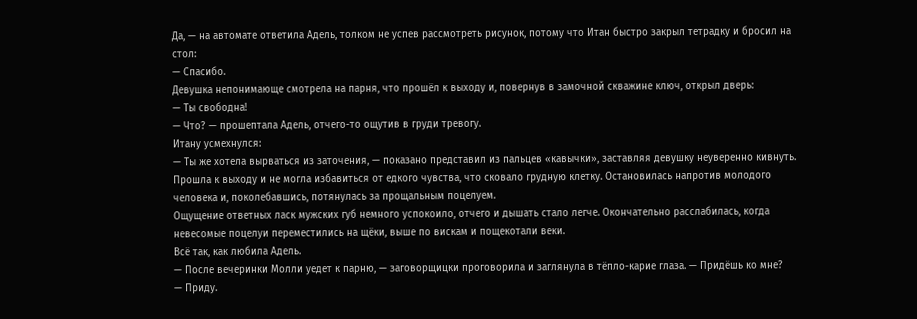Да, — на автомате ответила Адель, толком не успев рассмотреть рисунок, потому что Итан быстро закрыл тетрадку и бросил на стол:
— Спасибо.
Девушка непонимающе смотрела на парня, что прошёл к выходу и, повернув в замочной скважине ключ, открыл дверь:
— Ты свободна!
— Что? — прошептала Адель, отчего-то ощутив в груди тревогу.
Итану усмехнулся:
— Ты же хотела вырваться из заточения, — показано представил из пальцев «кавычки», заставляя девушку неуверенно кивнуть.
Прошла к выходу и не могла избавиться от едкого чувства, что сковало грудную клетку. Остановилась напротив молодого человека и, поколебавшись, потянулась за прощальным поцелуем.
Ощущение ответных ласк мужских губ немного успокоило, отчего и дышать стало легче. Окончательно расслабилась, когда невесомые поцелуи переместились на щёки, выше по вискам и пощекотали веки.
Всё так, как любила Адель.
— После вечеринки Молли уедет к парню, — заговорщицки проговорила и заглянула в тёпло-карие глаза. — Придёшь ко мне?
— Приду.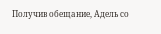Получив обещание, Адель со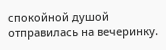спокойной душой отправилась на вечеринку.